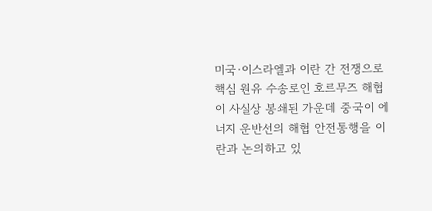미국·이스라엘과 이란 간 전쟁으로 핵심 원유 수송로인 호르무즈 해협이 사실상 봉쇄된 가운데 중국이 에너지 운반선의 해협 안전통행을 이란과 논의하고 있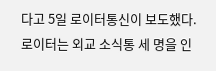다고 5일 로이터통신이 보도했다.
로이터는 외교 소식통 세 명을 인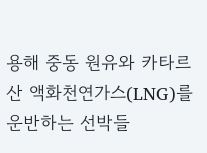용해 중동 원유와 카타르산 액화천연가스(LNG)를 운반하는 선박들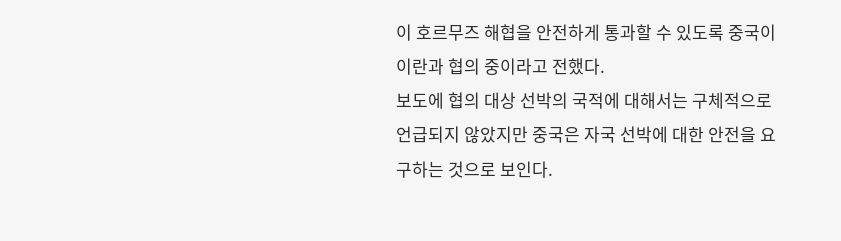이 호르무즈 해협을 안전하게 통과할 수 있도록 중국이 이란과 협의 중이라고 전했다.
보도에 협의 대상 선박의 국적에 대해서는 구체적으로 언급되지 않았지만 중국은 자국 선박에 대한 안전을 요구하는 것으로 보인다.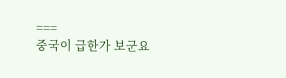===
중국이 급한가 보군요